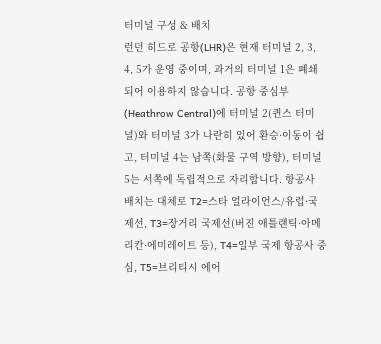터미널 구성 & 배치
런던 히드로 공항(LHR)은 현재 터미널 2, 3, 4, 5가 운영 중이며, 과거의 터미널 1은 폐쇄되어 이용하지 않습니다. 공항 중심부(Heathrow Central)에 터미널 2(퀸스 터미널)와 터미널 3가 나란히 있어 환승·이동이 쉽고, 터미널 4는 남쪽(화물 구역 방향), 터미널 5는 서쪽에 독립적으로 자리합니다. 항공사 배치는 대체로 T2=스타 얼라이언스/유럽·국제선, T3=장거리 국제선(버진 애틀랜틱·아메리칸·에미레이트 등), T4=일부 국제 항공사 중심, T5=브리티시 에어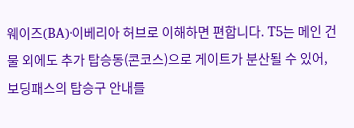웨이즈(BA)·이베리아 허브로 이해하면 편합니다. T5는 메인 건물 외에도 추가 탑승동(콘코스)으로 게이트가 분산될 수 있어, 보딩패스의 탑승구 안내를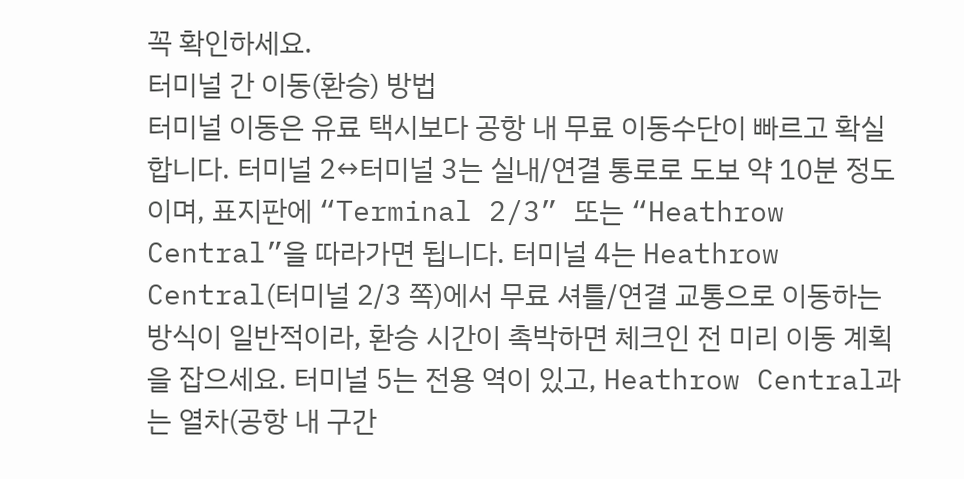꼭 확인하세요.
터미널 간 이동(환승) 방법
터미널 이동은 유료 택시보다 공항 내 무료 이동수단이 빠르고 확실합니다. 터미널 2↔터미널 3는 실내/연결 통로로 도보 약 10분 정도이며, 표지판에 “Terminal 2/3” 또는 “Heathrow Central”을 따라가면 됩니다. 터미널 4는 Heathrow Central(터미널 2/3 쪽)에서 무료 셔틀/연결 교통으로 이동하는 방식이 일반적이라, 환승 시간이 촉박하면 체크인 전 미리 이동 계획을 잡으세요. 터미널 5는 전용 역이 있고, Heathrow Central과는 열차(공항 내 구간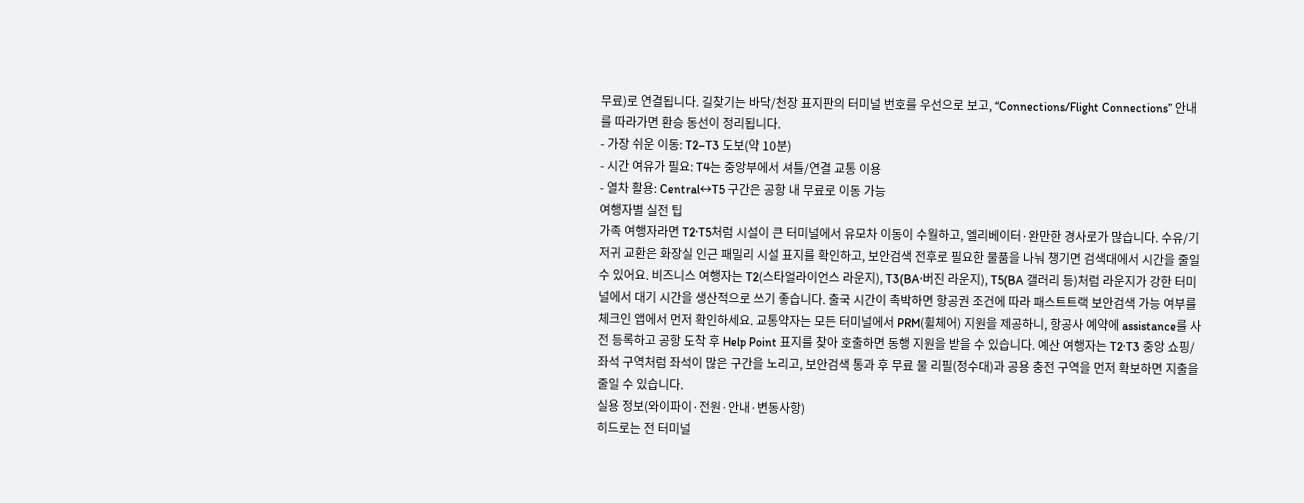무료)로 연결됩니다. 길찾기는 바닥/천장 표지판의 터미널 번호를 우선으로 보고, “Connections/Flight Connections” 안내를 따라가면 환승 동선이 정리됩니다.
- 가장 쉬운 이동: T2–T3 도보(약 10분)
- 시간 여유가 필요: T4는 중앙부에서 셔틀/연결 교통 이용
- 열차 활용: Central↔T5 구간은 공항 내 무료로 이동 가능
여행자별 실전 팁
가족 여행자라면 T2·T5처럼 시설이 큰 터미널에서 유모차 이동이 수월하고, 엘리베이터·완만한 경사로가 많습니다. 수유/기저귀 교환은 화장실 인근 패밀리 시설 표지를 확인하고, 보안검색 전후로 필요한 물품을 나눠 챙기면 검색대에서 시간을 줄일 수 있어요. 비즈니스 여행자는 T2(스타얼라이언스 라운지), T3(BA·버진 라운지), T5(BA 갤러리 등)처럼 라운지가 강한 터미널에서 대기 시간을 생산적으로 쓰기 좋습니다. 출국 시간이 촉박하면 항공권 조건에 따라 패스트트랙 보안검색 가능 여부를 체크인 앱에서 먼저 확인하세요. 교통약자는 모든 터미널에서 PRM(휠체어) 지원을 제공하니, 항공사 예약에 assistance를 사전 등록하고 공항 도착 후 Help Point 표지를 찾아 호출하면 동행 지원을 받을 수 있습니다. 예산 여행자는 T2·T3 중앙 쇼핑/좌석 구역처럼 좌석이 많은 구간을 노리고, 보안검색 통과 후 무료 물 리필(정수대)과 공용 충전 구역을 먼저 확보하면 지출을 줄일 수 있습니다.
실용 정보(와이파이·전원·안내·변동사항)
히드로는 전 터미널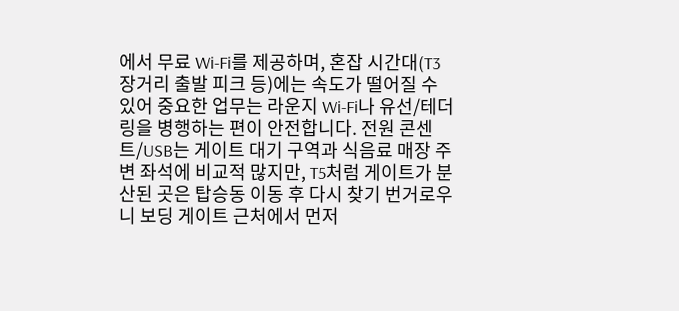에서 무료 Wi‑Fi를 제공하며, 혼잡 시간대(T3 장거리 출발 피크 등)에는 속도가 떨어질 수 있어 중요한 업무는 라운지 Wi‑Fi나 유선/테더링을 병행하는 편이 안전합니다. 전원 콘센트/USB는 게이트 대기 구역과 식음료 매장 주변 좌석에 비교적 많지만, T5처럼 게이트가 분산된 곳은 탑승동 이동 후 다시 찾기 번거로우니 보딩 게이트 근처에서 먼저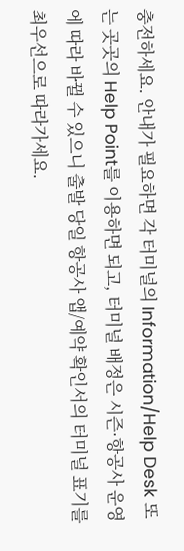충전하세요. 안내가 필요하면 각 터미널의 Information/Help Desk 또는 곳곳의 Help Point를 이용하면 되고, 터미널 배정은 시즌·항공사 운영에 따라 바뀔 수 있으니 출발 당일 항공사 앱/예약 확인서의 터미널 표기를 최우선으로 따라가세요.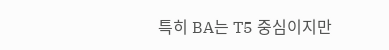특히 BA는 T5 중심이지만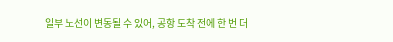일부 노선이 변동될 수 있어, 공항 도착 전에 한 번 더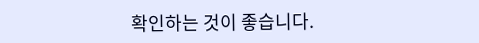확인하는 것이 좋습니다.